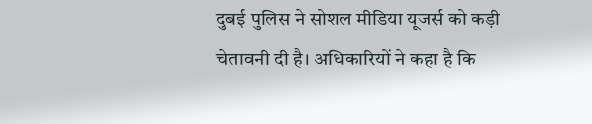दुबई पुलिस ने सोशल मीडिया यूजर्स को कड़ी चेतावनी दी है। अधिकारियों ने कहा है कि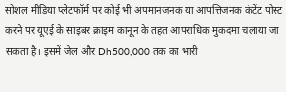सोशल मीडिया प्लेटफॉर्म पर कोई भी अपमानजनक या आपत्तिजनक कंटेंट पोस्ट करने पर यूएई के साइबर क्राइम कानून के तहत आपराधिक मुकदमा चलाया जा सकता है। इसमें जेल और Dh500,000 तक का भारी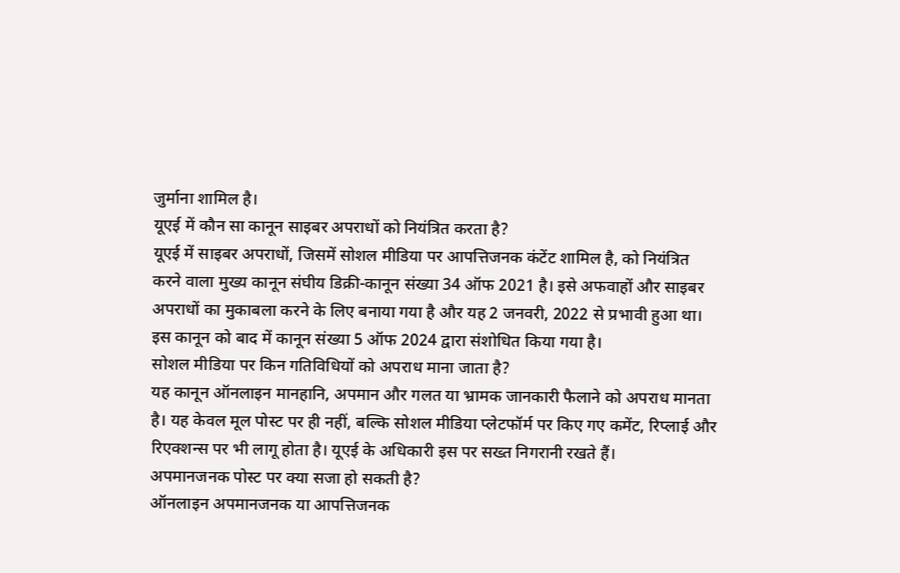जुर्माना शामिल है।
यूएई में कौन सा कानून साइबर अपराधों को नियंत्रित करता है?
यूएई में साइबर अपराधों, जिसमें सोशल मीडिया पर आपत्तिजनक कंटेंट शामिल है, को नियंत्रित करने वाला मुख्य कानून संघीय डिक्री-कानून संख्या 34 ऑफ 2021 है। इसे अफवाहों और साइबर अपराधों का मुकाबला करने के लिए बनाया गया है और यह 2 जनवरी, 2022 से प्रभावी हुआ था। इस कानून को बाद में कानून संख्या 5 ऑफ 2024 द्वारा संशोधित किया गया है।
सोशल मीडिया पर किन गतिविधियों को अपराध माना जाता है?
यह कानून ऑनलाइन मानहानि, अपमान और गलत या भ्रामक जानकारी फैलाने को अपराध मानता है। यह केवल मूल पोस्ट पर ही नहीं, बल्कि सोशल मीडिया प्लेटफॉर्म पर किए गए कमेंट, रिप्लाई और रिएक्शन्स पर भी लागू होता है। यूएई के अधिकारी इस पर सख्त निगरानी रखते हैं।
अपमानजनक पोस्ट पर क्या सजा हो सकती है?
ऑनलाइन अपमानजनक या आपत्तिजनक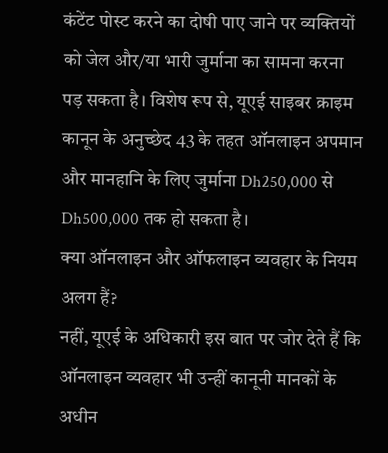कंटेंट पोस्ट करने का दोषी पाए जाने पर व्यक्तियों को जेल और/या भारी जुर्माना का सामना करना पड़ सकता है। विशेष रूप से, यूएई साइबर क्राइम कानून के अनुच्छेद 43 के तहत ऑनलाइन अपमान और मानहानि के लिए जुर्माना Dh250,000 से Dh500,000 तक हो सकता है।
क्या ऑनलाइन और ऑफलाइन व्यवहार के नियम अलग हैं?
नहीं, यूएई के अधिकारी इस बात पर जोर देते हैं कि ऑनलाइन व्यवहार भी उन्हीं कानूनी मानकों के अधीन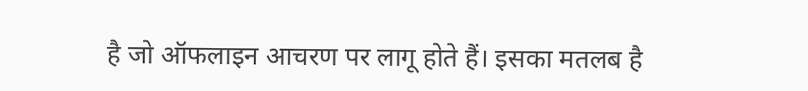है जो ऑफलाइन आचरण पर लागू होते हैं। इसका मतलब है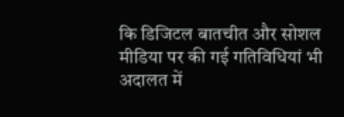कि डिजिटल बातचीत और सोशल मीडिया पर की गई गतिविधियां भी अदालत में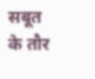सबूत के तौर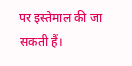पर इस्तेमाल की जा सकती हैं।